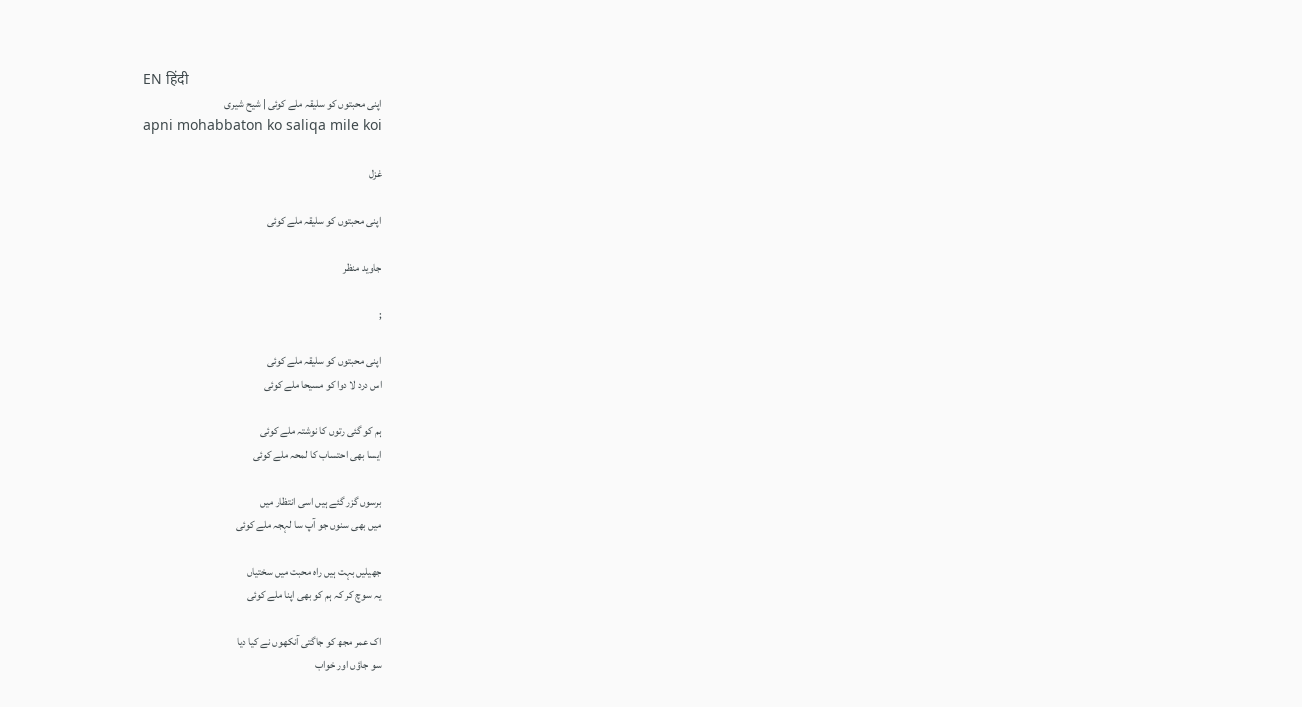EN हिंदी
اپنی محبتوں کو سلیقہ ملے کوئی | شیح شیری
apni mohabbaton ko saliqa mile koi

غزل

اپنی محبتوں کو سلیقہ ملے کوئی

جاوید منظر

;

اپنی محبتوں کو سلیقہ ملے کوئی
اس درد لا دوا کو مسیحا ملے کوئی

ہم کو گئی رتوں کا نوشتہ ملے کوئی
ایسا بھی احتساب کا لمحہ ملے کوئی

برسوں گزر گئے ہیں اسی انتظار میں
میں بھی سنوں جو آپ سا لہجہ ملے کوئی

جھیلیں بہت ہیں راہ محبت میں سختیاں
یہ سوچ کر کہ ہم کو بھی اپنا ملے کوئی

اک عمر مجھ کو جاگتی آنکھوں نے کیا دیا
سو جاؤں اور خواب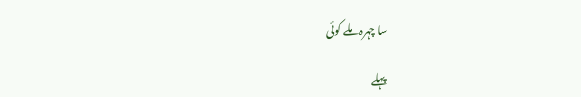سا چہرہ ملے کوئی

پہلے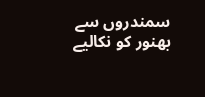سمندروں سے بھنور کو نکالیے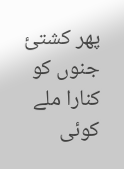پھر کشتئ جنوں کو کنارا ملے کوئی